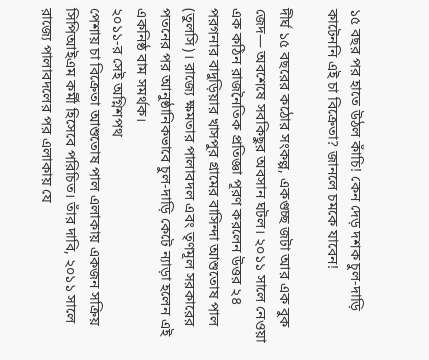১৫ বছর পর হাতে উঠল কাঁচি! কেন দেড় দশক চুল-দাড়ি কাটেননি এই চা বিক্রেতা? জানলে চমকে যাবেন!

দীর্ঘ ১৫ বছরের কঠোর সংকল্প, একগুচ্ছ জটা আর এক বুক জেদ— অবশেষে সবকিছুর অবসান ঘটল। ২০১১ সালে নেওয়া এক কঠিন রাজনৈতিক প্রতিজ্ঞা পূরণ করলেন উত্তর ২৪ পরগনার বাদুড়িয়ার খাসপুর গ্রামের বাসিন্দা আশুতোষ পাল (তুলসি)। রাজ্যে ক্ষমতার পালাবদল এবং তৃণমূল সরকারের পতনের পর আনুষ্ঠানিকভাবে চুল-দাড়ি কেটে ন্যাড়া হলেন এই একনিষ্ঠ বাম সমর্থক।
২০১১-র সেই অগ্নিশপথ
পেশায় চা বিক্রেতা আশুতোষ পাল এলাকায় একজন সক্রিয় সিপিআইএম কর্মী হিসেবে পরিচিত। তাঁর দাবি, ২০১১ সালে রাজ্যে পালাবদলের পর এলাকায় যে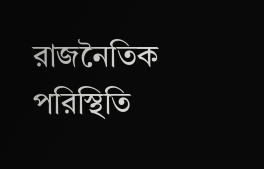রাজনৈতিক পরিস্থিতি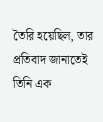তৈরি হয়েছিল, তার প্রতিবাদ জানাতেই তিনি এক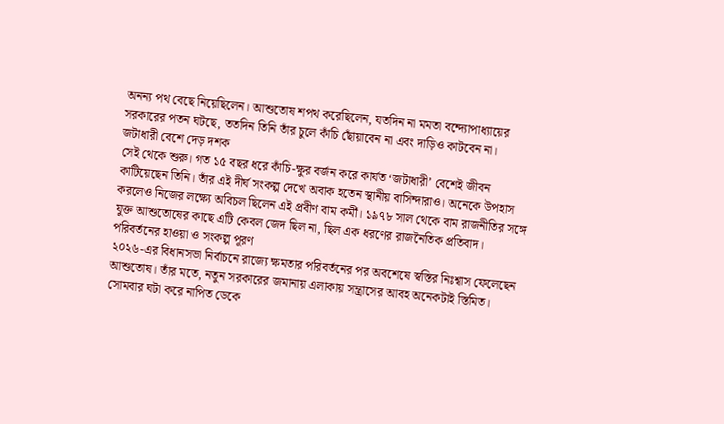অনন্য পথ বেছে নিয়েছিলেন। আশুতোষ শপথ করেছিলেন, যতদিন না মমতা বন্দ্যোপাধ্যায়ের সরকারের পতন ঘটছে, ততদিন তিনি তাঁর চুলে কাঁচি ছোঁয়াবেন না এবং দাড়িও কাটবেন না।
জটাধারী বেশে দেড় দশক
সেই থেকে শুরু। গত ১৫ বছর ধরে কাঁচি-ক্ষুর বর্জন করে কার্যত ‘জটাধারী’ বেশেই জীবন কাটিয়েছেন তিনি। তাঁর এই দীর্ঘ সংকল্প দেখে অবাক হতেন স্থানীয় বাসিন্দারাও। অনেকে উপহাস করলেও নিজের লক্ষ্যে অবিচল ছিলেন এই প্রবীণ বাম কর্মী। ১৯৭৮ সাল থেকে বাম রাজনীতির সঙ্গে যুক্ত আশুতোষের কাছে এটি কেবল জেদ ছিল না, ছিল এক ধরণের রাজনৈতিক প্রতিবাদ।
পরিবর্তনের হাওয়া ও সংকল্প পূরণ
২০২৬-এর বিধানসভা নির্বাচনে রাজ্যে ক্ষমতার পরিবর্তনের পর অবশেষে স্বস্তির নিঃশ্বাস ফেলেছেন আশুতোষ। তাঁর মতে, নতুন সরকারের জমানায় এলাকায় সন্ত্রাসের আবহ অনেকটাই স্তিমিত। সোমবার ঘটা করে নাপিত ডেকে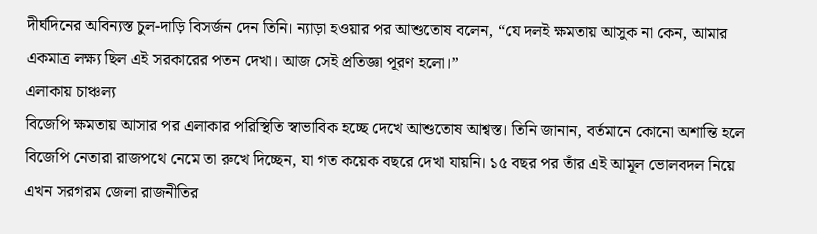দীর্ঘদিনের অবিন্যস্ত চুল-দাড়ি বিসর্জন দেন তিনি। ন্যাড়া হওয়ার পর আশুতোষ বলেন, “যে দলই ক্ষমতায় আসুক না কেন, আমার একমাত্র লক্ষ্য ছিল এই সরকারের পতন দেখা। আজ সেই প্রতিজ্ঞা পূরণ হলো।”
এলাকায় চাঞ্চল্য
বিজেপি ক্ষমতায় আসার পর এলাকার পরিস্থিতি স্বাভাবিক হচ্ছে দেখে আশুতোষ আশ্বস্ত। তিনি জানান, বর্তমানে কোনো অশান্তি হলে বিজেপি নেতারা রাজপথে নেমে তা রুখে দিচ্ছেন, যা গত কয়েক বছরে দেখা যায়নি। ১৫ বছর পর তাঁর এই আমূল ভোলবদল নিয়ে এখন সরগরম জেলা রাজনীতির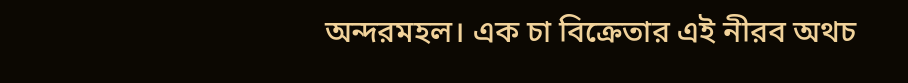অন্দরমহল। এক চা বিক্রেতার এই নীরব অথচ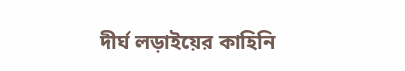দীর্ঘ লড়াইয়ের কাহিনি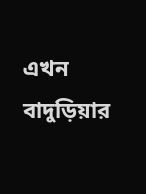এখন বাদুড়িয়ার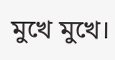মুখে মুখে।